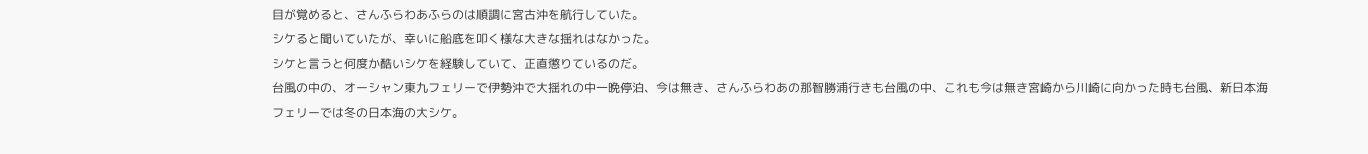目が覚めると、さんふらわあふらのは順調に宮古沖を航行していた。
シケると聞いていたが、幸いに船底を叩く様な大きな揺れはなかった。
シケと言うと何度か酷いシケを経験していて、正直懲りているのだ。
台風の中の、オーシャン東九フェリーで伊勢沖で大揺れの中一晩停泊、今は無き、さんふらわあの那智勝浦行きも台風の中、これも今は無き宮崎から川崎に向かった時も台風、新日本海フェリーでは冬の日本海の大シケ。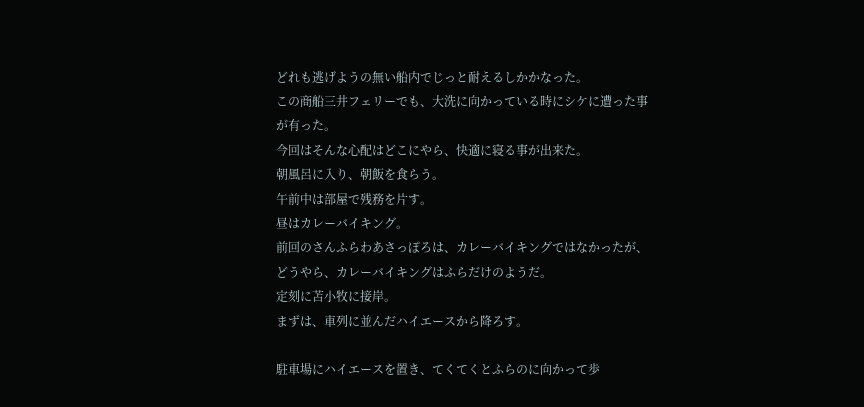どれも逃げようの無い船内でじっと耐えるしかかなった。
この商船三井フェリーでも、大洗に向かっている時にシケに遭った事が有った。
今回はそんな心配はどこにやら、快適に寝る事が出来た。
朝風呂に入り、朝飯を食らう。
午前中は部屋で残務を片す。
昼はカレーバイキング。
前回のさんふらわあさっぽろは、カレーバイキングではなかったが、どうやら、カレーバイキングはふらだけのようだ。
定刻に苫小牧に接岸。
まずは、車列に並んだハイエースから降ろす。

駐車場にハイエースを置き、てくてくとふらのに向かって歩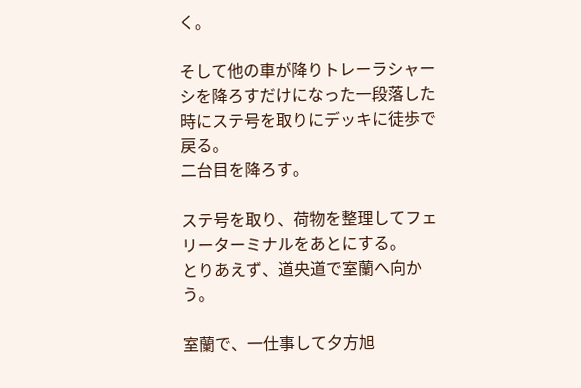く。

そして他の車が降りトレーラシャーシを降ろすだけになった一段落した時にステ号を取りにデッキに徒歩で戻る。
二台目を降ろす。

ステ号を取り、荷物を整理してフェリーターミナルをあとにする。
とりあえず、道央道で室蘭へ向かう。

室蘭で、一仕事して夕方旭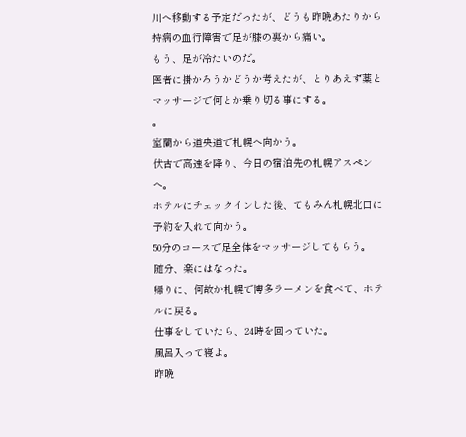川へ移動する予定だったが、どうも昨晩あたりから持病の血行障害で足が膝の裏から痛い。
もう、足が冷たいのだ。
医者に掛かろうかどうか考えたが、とりあえず薬とマッサージで何とか乗り切る事にする。
。
室蘭から道央道で札幌へ向かう。
伏古で高速を降り、今日の宿泊先の札幌アスペンへ。
ホテルにチェックインした後、てもみん札幌北口に予約を入れて向かう。
50分のコースで足全体をマッサージしてもらう。
随分、楽にはなった。
帰りに、何故か札幌で博多ラーメンを食べて、ホテルに戻る。
仕事をしていたら、24時を回っていた。
風呂入って寝よ。
昨晩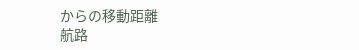からの移動距離
航路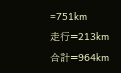=751km
走行=213km
合計=964km